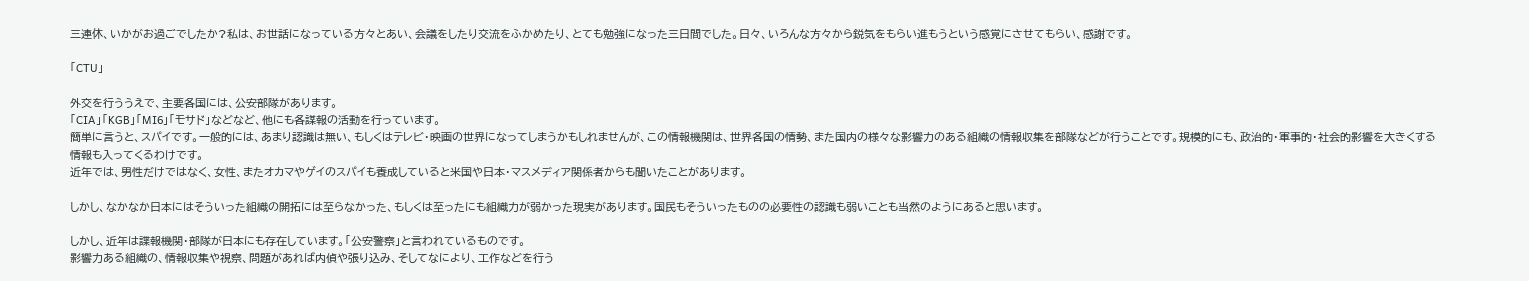三連休、いかがお過ごでしたか?私は、お世話になっている方々とあい、会議をしたり交流をふかめたり、とても勉強になった三日間でした。日々、いろんな方々から鋭気をもらい進もうという感覚にさせてもらい、感謝です。

「CTU」

外交を行ううえで、主要各国には、公安部隊があります。
「CIA」「KGB」「MI6」「モサド」などなど、他にも各謀報の活動を行っています。
簡単に言うと、スパイです。一般的には、あまり認識は無い、もしくはテレビ・映画の世界になってしまうかもしれませんが、この情報機関は、世界各国の情勢、また国内の様々な影響力のある組織の情報収集を部隊などが行うことです。規模的にも、政治的・軍事的・社会的影響を大きくする情報も入ってくるわけです。
近年では、男性だけではなく、女性、またオカマやゲイのスパイも養成していると米国や日本・マスメディア関係者からも聞いたことがあります。

しかし、なかなか日本にはそういった組織の開拓には至らなかった、もしくは至ったにも組織力が弱かった現実があります。国民もそういったものの必要性の認識も弱いことも当然のようにあると思います。

しかし、近年は諜報機関・部隊が日本にも存在しています。「公安警察」と言われているものです。
影響力ある組織の、情報収集や視察、問題があれば内偵や張り込み、そしてなにより、工作などを行う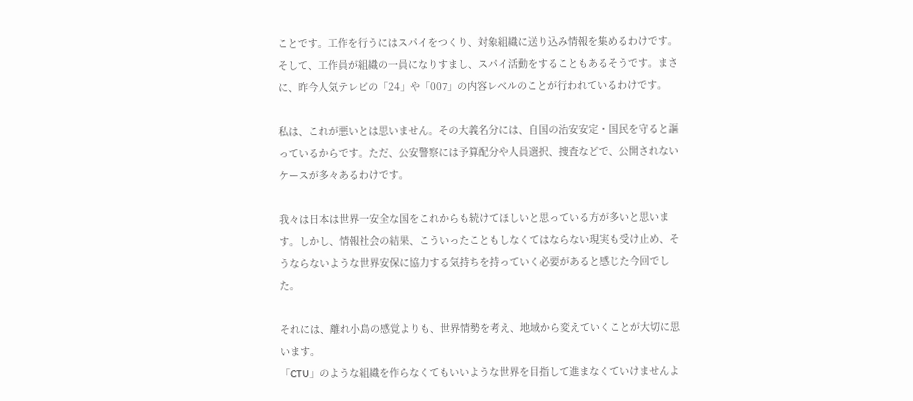ことです。工作を行うにはスパイをつくり、対象組織に送り込み情報を集めるわけです。そして、工作員が組織の一員になりすまし、スパイ活動をすることもあるそうです。まさに、昨今人気テレビの「24」や「007」の内容レベルのことが行われているわけです。

私は、これが悪いとは思いません。その大義名分には、自国の治安安定・国民を守ると謳っているからです。ただ、公安警察には予算配分や人員選択、捜査などで、公開されないケースが多々あるわけです。

我々は日本は世界一安全な国をこれからも続けてほしいと思っている方が多いと思います。しかし、情報社会の結果、こういったこともしなくてはならない現実も受け止め、そうならないような世界安保に協力する気持ちを持っていく必要があると感じた今回でした。

それには、離れ小島の感覚よりも、世界情勢を考え、地域から変えていくことが大切に思います。
「CTU」のような組織を作らなくてもいいような世界を目指して進まなくていけませんよ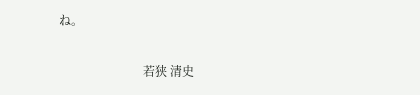ね。

                            若狭 清史